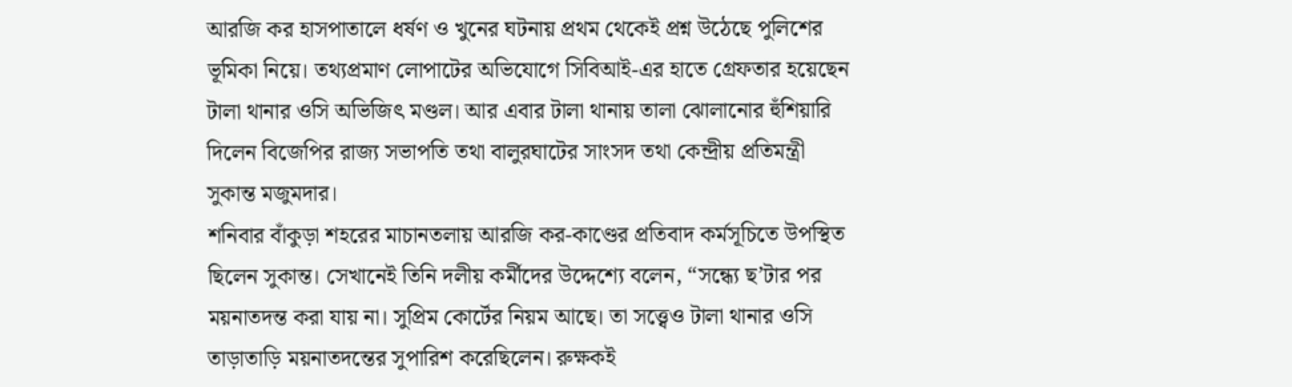আরজি কর হাসপাতালে ধর্ষণ ও খুনের ঘটনায় প্রথম থেকেই প্রশ্ন উঠেছে পুলিশের ভূমিকা নিয়ে। তথ্যপ্রমাণ লোপাটের অভিযোগে সিবিআই-এর হাতে গ্রেফতার হয়েছেন টালা থানার ওসি অভিজিৎ মণ্ডল। আর এবার টালা থানায় তালা ঝোলানোর হুঁশিয়ারি দিলেন বিজেপির রাজ্য সভাপতি তথা বালুরঘাটের সাংসদ তথা কেন্দ্রীয় প্রতিমন্ত্রী সুকান্ত মজুমদার।
শনিবার বাঁকুড়া শহরের মাচানতলায় আরজি কর-কাণ্ডের প্রতিবাদ কর্মসূচিতে উপস্থিত ছিলেন সুকান্ত। সেখানেই তিনি দলীয় কর্মীদের উদ্দেশ্যে বলেন, “সন্ধ্যে ছ’টার পর ময়নাতদন্ত করা যায় না। সুপ্রিম কোর্টের নিয়ম আছে। তা সত্ত্বেও টালা থানার ওসি তাড়াতাড়ি ময়নাতদন্তের সুপারিশ করেছিলেন। রুক্ষকই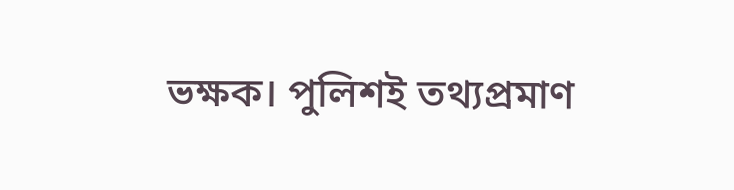ভক্ষক। পুলিশই তথ্যপ্রমাণ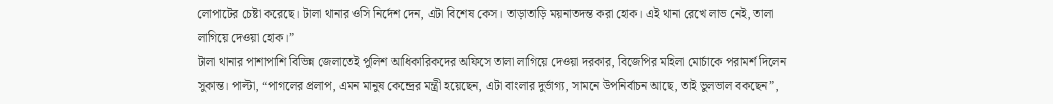লোপাটের চেষ্টা করেছে। টালা থানার ওসি নির্দেশ দেন, এটা বিশেষ কেস। তাড়াতাড়ি ময়নাতদন্ত করা হোক। এই থানা রেখে লাভ নেই, তালা লাগিয়ে দেওয়া হোক।”
টালা থানার পাশাপাশি বিভিন্ন জেলাতেই পুলিশ আধিকারিকদের অফিসে তালা লাগিয়ে দেওয়া দরকার, বিজেপির মহিলা মোর্চাকে পরামর্শ দিলেন সুকান্ত। পাল্টা, “পাগলের প্রলাপ, এমন মানুষ কেন্দ্রের মন্ত্রী হয়েছেন, এটা বাংলার দুর্ভাগ্য, সামনে উপনির্বাচন আছে, তাই ভুলভাল বকছেন”,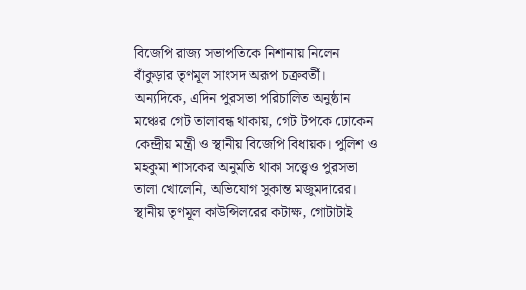বিজেপি রাজ্য সভাপতিকে নিশানায় নিলেন বাঁকুড়ার তৃণমূল সাংসদ অরূপ চক্রবর্তী।
অন্যদিকে, এদিন পুরসভা পরিচালিত অনুষ্ঠান মঞ্চের গেট তালাবন্ধ থাকায়, গেট টপকে ঢোকেন কেন্দ্রীয় মন্ত্রী ও স্থানীয় বিজেপি বিধায়ক। পুলিশ ও মহকুমা শাসকের অনুমতি থাকা সত্ত্বেও পুরসভা তালা খোলেনি, অভিযোগ সুকান্ত মজুমদারের। স্থানীয় তৃণমূল কাউন্সিলরের কটাক্ষ, গোটাটাই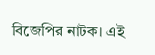বিজেপির নাটক। এই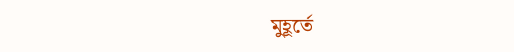মুহূর্তে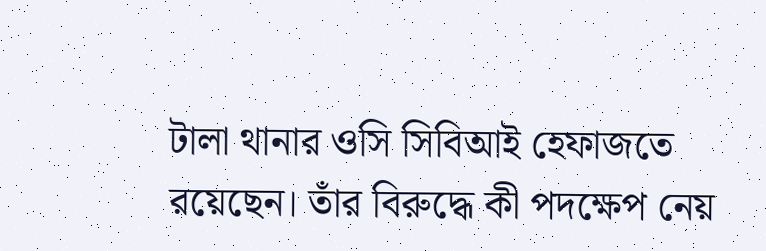টালা থানার ওসি সিবিআই হেফাজতে রয়েছেন। তাঁর বিরুদ্ধে কী পদক্ষেপ নেয়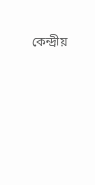কেন্দ্রীয়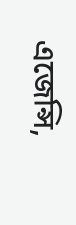এজেন্সি,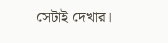সেটাই দেখার।